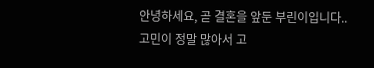안녕하세요, 곧 결혼을 앞둔 부린이입니다.. 고민이 정말 많아서 고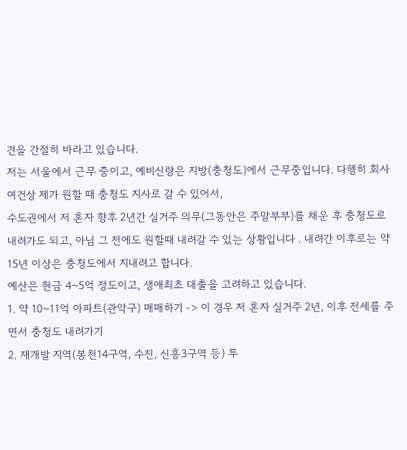견을 간절히 바라고 있습니다.
저는 서울에서 근무 중이고, 예비신랑은 지방(충청도)에서 근무중입니다. 다행히 회사 여건상 제가 원할 때 충청도 지사로 갈 수 있어서,
수도권에서 저 혼자 향후 2년간 실거주 의무(그동안은 주말부부)를 채운 후 충청도로 내려가도 되고, 아님 그 전에도 원할때 내려갈 수 있는 상황입니다 . 내려간 이후로는 약 15년 이상은 충청도에서 지내려고 합니다.
예산은 현금 4~5억 정도이고, 생애최초 대출을 고려하고 있습니다.
1. 약 10~11억 아파트(관악구) 매매하기 -> 이 경우 저 혼자 실거주 2년, 이후 전세를 주면서 충청도 내려가기
2. 재개발 지역(봉천14구역, 수진, 신흥3구역 등) 투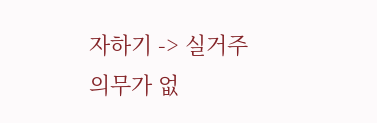자하기 -> 실거주 의무가 없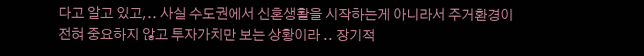다고 알고 있고,.. 사실 수도권에서 신혼생활을 시작하는게 아니라서 주거환경이 전혀 중요하지 않고 투자가치만 보는 상황이라 .. 장기적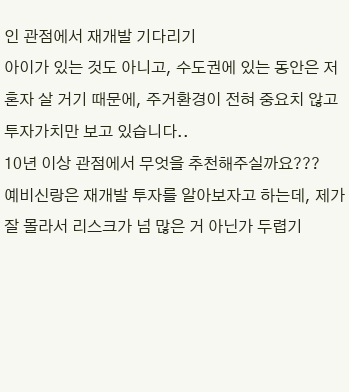인 관점에서 재개발 기다리기
아이가 있는 것도 아니고, 수도권에 있는 동안은 저 혼자 살 거기 때문에, 주거환경이 전혀 중요치 않고 투자가치만 보고 있습니다..
10년 이상 관점에서 무엇을 추천해주실까요???
예비신랑은 재개발 투자를 알아보자고 하는데, 제가 잘 몰라서 리스크가 넘 많은 거 아닌가 두렵기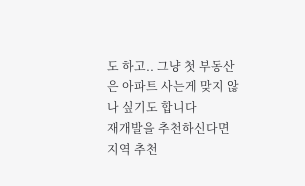도 하고.. 그냥 첫 부동산은 아파트 사는게 맞지 않나 싶기도 합니다
재개발을 추천하신다면 지역 추천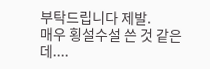부탁드립니다 제발.
매우 횡설수설 쓴 것 같은데....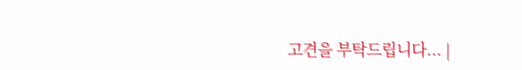고견을 부탁드립니다... |